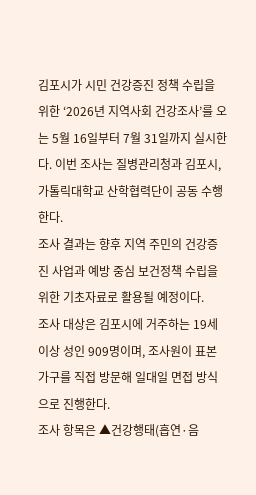김포시가 시민 건강증진 정책 수립을 위한 ‘2026년 지역사회 건강조사’를 오는 5월 16일부터 7월 31일까지 실시한다. 이번 조사는 질병관리청과 김포시, 가톨릭대학교 산학협력단이 공동 수행한다.
조사 결과는 향후 지역 주민의 건강증진 사업과 예방 중심 보건정책 수립을 위한 기초자료로 활용될 예정이다.
조사 대상은 김포시에 거주하는 19세 이상 성인 909명이며, 조사원이 표본 가구를 직접 방문해 일대일 면접 방식으로 진행한다.
조사 항목은 ▲건강행태(흡연·음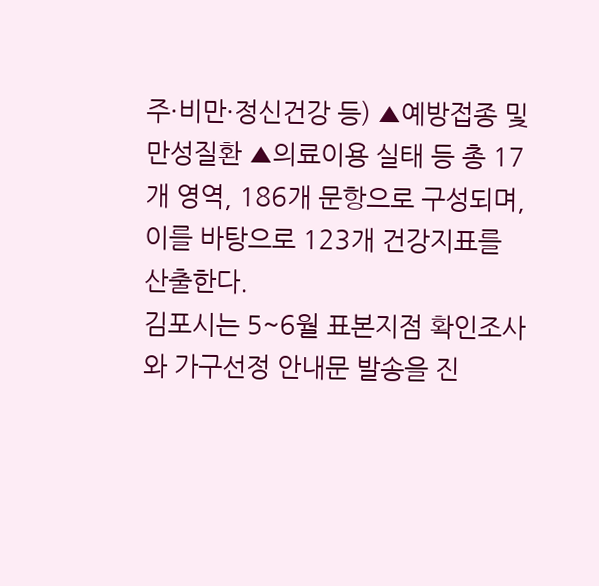주·비만·정신건강 등) ▲예방접종 및 만성질환 ▲의료이용 실태 등 총 17개 영역, 186개 문항으로 구성되며, 이를 바탕으로 123개 건강지표를 산출한다.
김포시는 5~6월 표본지점 확인조사와 가구선정 안내문 발송을 진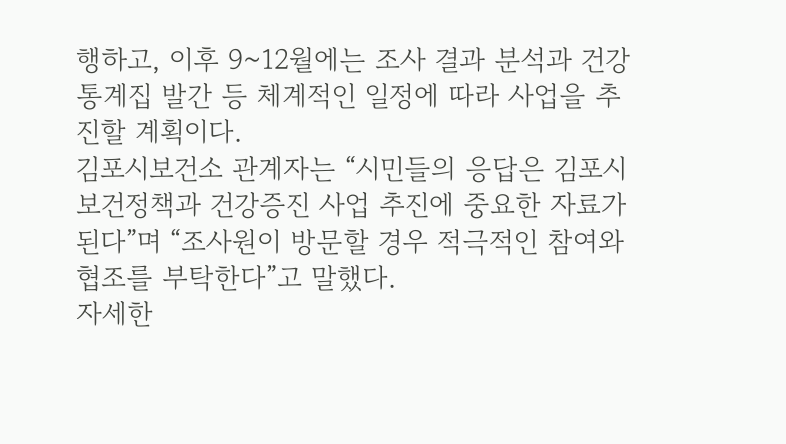행하고, 이후 9~12월에는 조사 결과 분석과 건강통계집 발간 등 체계적인 일정에 따라 사업을 추진할 계획이다.
김포시보건소 관계자는 “시민들의 응답은 김포시 보건정책과 건강증진 사업 추진에 중요한 자료가 된다”며 “조사원이 방문할 경우 적극적인 참여와 협조를 부탁한다”고 말했다.
자세한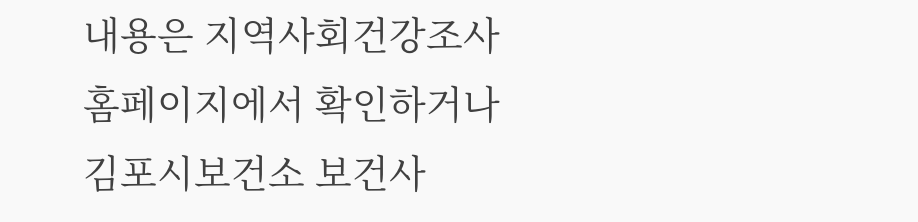내용은 지역사회건강조사 홈페이지에서 확인하거나 김포시보건소 보건사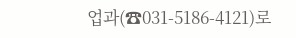업과(☎031-5186-4121)로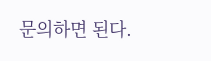문의하면 된다.